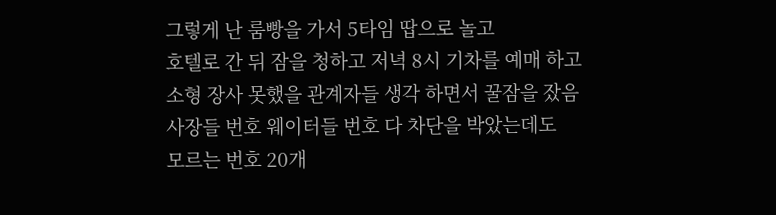그렇게 난 룸빵을 가서 5타임 땁으로 놀고
호텔로 간 뒤 잠을 청하고 저녁 8시 기차를 예매 하고
소형 장사 못했을 관계자들 생각 하면서 꿀잠을 잤음
사장들 번호 웨이터들 번호 다 차단을 박았는데도
모르는 번호 20개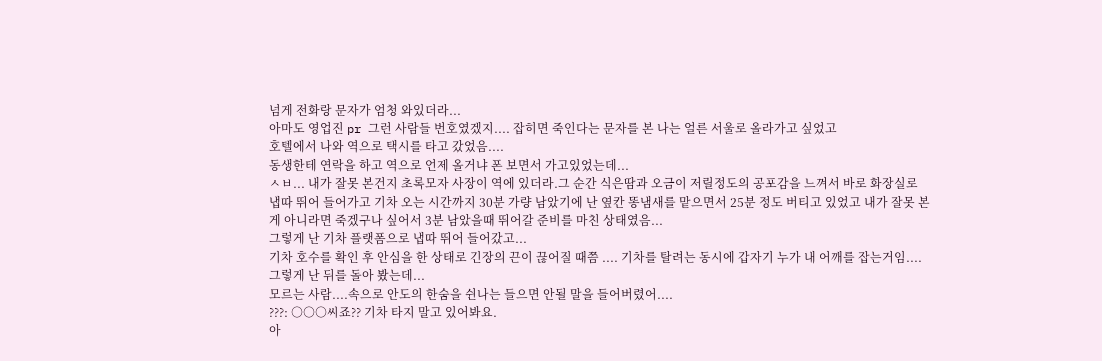넘게 전화랑 문자가 엄청 와있더라...
아마도 영업진 pr 그런 사람들 번호였겠지.... 잡히면 죽인다는 문자를 본 나는 얼른 서울로 올라가고 싶었고
호텔에서 나와 역으로 택시를 타고 갔었음....
동생한테 연락을 하고 역으로 언제 올거냐 폰 보면서 가고있었는데...
ㅅㅂ... 내가 잘못 본건지 초록모자 사장이 역에 있더라.그 순간 식은땀과 오금이 저릴정도의 공포감을 느껴서 바로 화장실로 냅따 뛰어 들어가고 기차 오는 시간까지 30분 가량 남았기에 난 옆칸 똥냄새를 맡으면서 25분 정도 버티고 있었고 내가 잘못 본게 아니라면 죽겠구나 싶어서 3분 남았을때 뛰어갈 준비를 마친 상태였음...
그렇게 난 기차 플랫폼으로 냅따 뛰어 들어갔고...
기차 호수를 확인 후 안심을 한 상태로 긴장의 끈이 끊어질 때쯤 .... 기차를 탈려는 동시에 갑자기 누가 내 어깨를 잡는거임.... 그렇게 난 뒤를 돌아 봤는데...
모르는 사람....속으로 안도의 한숨을 쉰나는 들으면 안될 말을 들어버렸어....
???: ○○○씨죠?? 기차 타지 말고 있어봐요.
아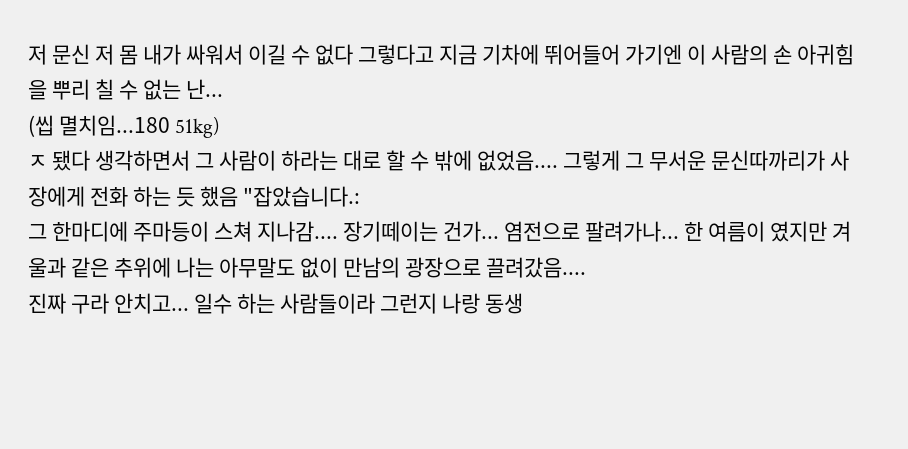저 문신 저 몸 내가 싸워서 이길 수 없다 그렇다고 지금 기차에 뛰어들어 가기엔 이 사람의 손 아귀힘을 뿌리 칠 수 없는 난...
(씹 멸치임...180 51kg)
ㅈ 됐다 생각하면서 그 사람이 하라는 대로 할 수 밖에 없었음.... 그렇게 그 무서운 문신따까리가 사장에게 전화 하는 듯 했음 "잡았습니다.:
그 한마디에 주마등이 스쳐 지나감.... 장기떼이는 건가... 염전으로 팔려가나... 한 여름이 였지만 겨울과 같은 추위에 나는 아무말도 없이 만남의 광장으로 끌려갔음....
진짜 구라 안치고... 일수 하는 사람들이라 그런지 나랑 동생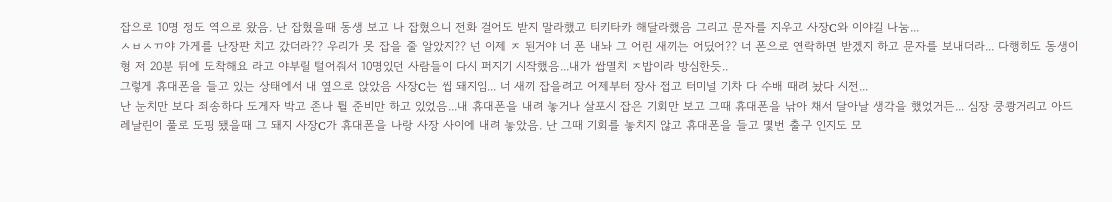잡으로 10명 정도 역으로 왔음. 난 잡혔을때 동생 보고 나 잡혔으니 전화 걸어도 받지 말라했고 티키타카 해달라했음 그리고 문자를 지우고 사장C와 이야길 나눔...
ㅅㅂㅅㄲ야 가게를 난장판 치고 갔더라?? 우리가 못 잡을 줄 알았지?? 넌 이제 ㅈ 된거야 너 폰 내놔 그 어린 새끼는 어딨어?? 너 폰으로 연락하면 받겠지 하고 문자를 보내더라... 다행히도 동생이 형 저 20분 뒤에 도착해요 라고 야부릴 털어줘서 10명있던 사람들이 다시 퍼지기 시작했음...내가 쌉멸치 ㅈ밥이라 방심한듯..
그렇게 휴대폰을 들고 있는 상태에서 내 옆으로 앉았음 사장C는 씹 돼지임... 너 새끼 잡을려고 어제부터 장사 접고 터미널 기차 다 수배 때려 놨다 시전...
난 눈치만 보다 죄송하다 도게자 박고 존나 튈 준비만 하고 있었음...내 휴대폰을 내려 놓거나 살포시 잡은 기회만 보고 그때 휴대폰을 낚아 채서 달아날 생각을 했었거든... 심장 쿵쾅거리고 아드레날린이 풀로 도핑 됐을때 그 돼지 사장C가 휴대폰을 나랑 사장 사이에 내려 놓았음. 난 그때 기회를 놓치지 않고 휴대폰을 들고 몇번 출구 인지도 모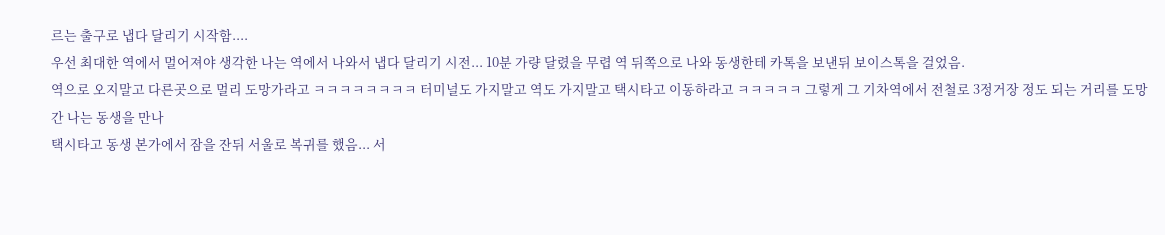르는 출구로 냅다 달리기 시작함....
우선 최대한 역에서 멀어져야 생각한 나는 역에서 나와서 냅다 달리기 시전... 10분 가량 달렸을 무렵 역 뒤쪽으로 나와 동생한테 카톡을 보낸뒤 보이스톡을 걸었음.
역으로 오지말고 다른곳으로 멀리 도망가라고 ㅋㅋㅋㅋㅋㅋㅋㅋ 터미널도 가지말고 역도 가지말고 택시타고 이동하라고 ㅋㅋㅋㅋㅋ 그렇게 그 기차역에서 전철로 3정거장 정도 되는 거리를 도망간 나는 동생을 만나
택시타고 동생 본가에서 잠을 잔뒤 서울로 복귀를 했음... 서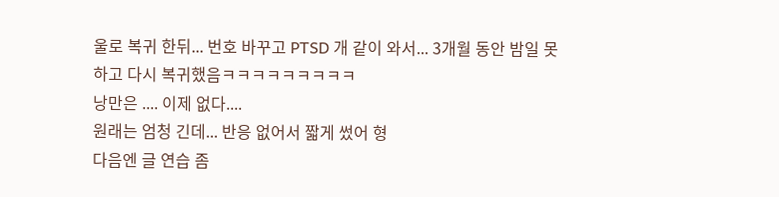울로 복귀 한뒤... 번호 바꾸고 PTSD 개 같이 와서... 3개월 동안 밤일 못하고 다시 복귀했음ㅋㅋㅋㅋㅋㅋㅋㅋㅋ
낭만은 .... 이제 없다....
원래는 엄청 긴데... 반응 없어서 짧게 썼어 형
다음엔 글 연습 좀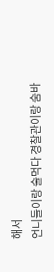해서
언니들이랑 술먹다 경찰관이랑 숨바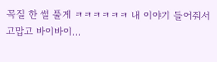꼭질 한 썰 풀게 ㅋㅋㅋㅋㅋㅋ 내 이야기 들어줘서 고맙고 바이바이...